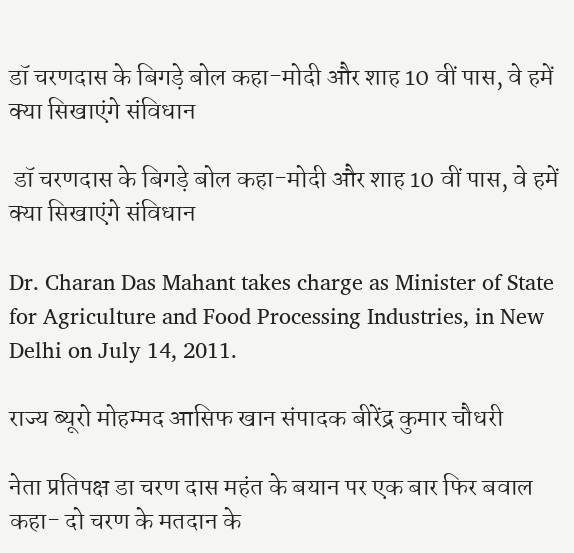डॉ चरणदास के बिगड़े बोल कहा-मोदी और शाह 10 वीं पास, वे हमें क्या सिखाएंगे संविधान

 डॉ चरणदास के बिगड़े बोल कहा-मोदी और शाह 10 वीं पास, वे हमें क्या सिखाएंगे संविधान

Dr. Charan Das Mahant takes charge as Minister of State for Agriculture and Food Processing Industries, in New Delhi on July 14, 2011.

राज्य ब्यूरो मोहम्मद आसिफ खान संपादक बीरेंद्र कुमार चौधरी

नेता प्रतिपक्ष डा चरण दास महंत के बयान पर एक बार फिर बवाल
कहा- दो चरण के मतदान के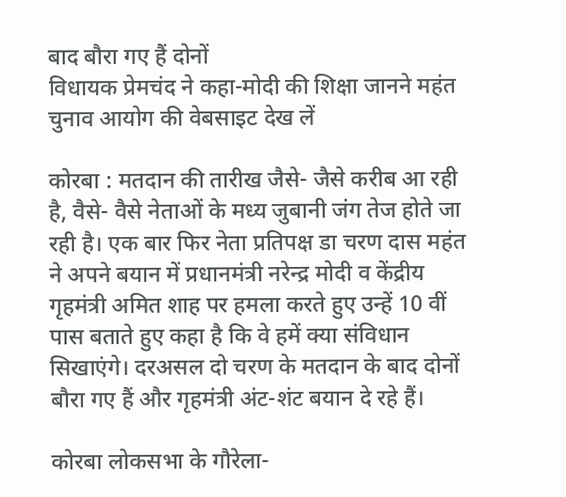बाद बौरा गए हैं दोनों
विधायक प्रेमचंद ने कहा-मोदी की शिक्षा जानने महंत चुनाव आयोग की वेबसाइट देख लें

कोरबा : मतदान की तारीख जैसे- जैसे करीब आ रही है, वैसे- वैसे नेताओं के मध्य जुबानी जंग तेज होते जा रही है। एक बार फिर नेता प्रतिपक्ष डा चरण दास महंत ने अपने बयान में प्रधानमंत्री नरेन्द्र मोदी व केंद्रीय गृहमंत्री अमित शाह पर हमला करते हुए उन्हें 10 वीं पास बताते हुए कहा है कि वे हमें क्या संविधान सिखाएंगे। दरअसल दो चरण के मतदान के बाद दोनों बौरा गए हैं और गृहमंत्री अंट-शंट बयान दे रहे हैं।

कोरबा लोकसभा के गौरेला-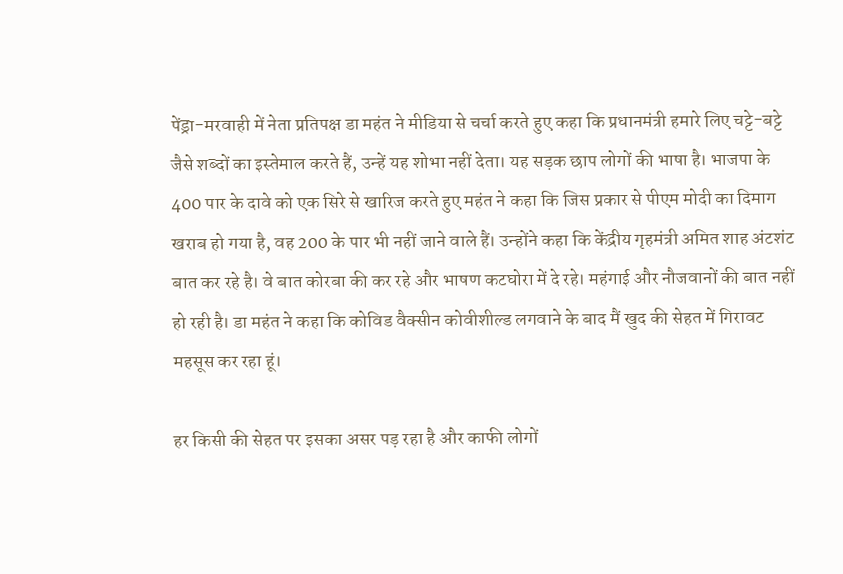पेंड्रा-मरवाही में नेता प्रतिपक्ष डा महंत ने मीडिया से चर्चा करते हुए कहा कि प्रधानमंत्री हमारे लिए चट्टे-बट्टे जैसे शब्दों का इस्तेमाल करते हैं, उन्हें यह शोभा नहीं देता। यह सड़क छाप लोगों की भाषा है। भाजपा के 400 पार के दावे को एक सिरे से खारिज करते हुए महंत ने कहा कि जिस प्रकार से पीएम मोदी का दिमाग खराब हो गया है, वह 200 के पार भी नहीं जाने वाले हैं। उन्होंने कहा कि केंद्रीय गृहमंत्री अमित शाह अंटशंट बात कर रहे है। वे बात कोरबा की कर रहे और भाषण कटघोरा में दे रहे। महंगाई और नौजवानों की बात नहीं हो रही है। डा महंत ने कहा कि कोविड वैक्सीन कोवीशील्ड लगवाने के बाद मैं खुद की सेहत में गिरावट महसूस कर रहा हूं।

हर किसी की सेहत पर इसका असर पड़ रहा है और काफी लोगों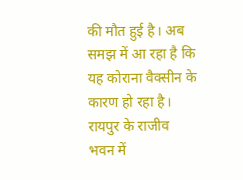की मौत हुई है। अब समझ में आ रहा है कि यह कोराना वैक्सीन के कारण हो रहा है। रायपुर के राजीव भवन में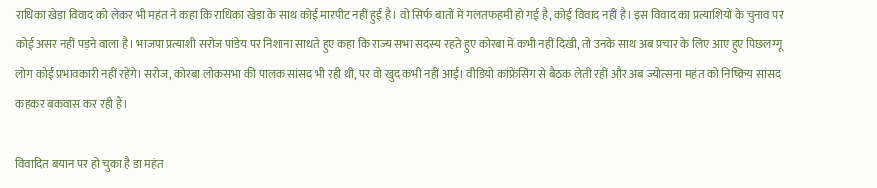राधिका खेड़ा विवाद को लेकर भी महंत ने कहा कि राधिका खेड़ा के साथ कोई मारपीट नहीं हुई है। वो सिर्फ बातों में गलतफहमी हो गई है, कोई विवाद नहीं है। इस विवाद का प्रत्याशियों के चुनाव पर कोई असर नहीं पड़ने वाला है। भाजपा प्रत्याशी सरोज पांडेय पर निशाना साधते हुए कहा कि राज्य सभा सदस्य रहते हुए कोरबा में कभी नहीं दिखी, तो उनके साथ अब प्रचार के लिए आए हुए पिछलग्गू लोग कोई प्रभावकारी नहीं रहेंगे। सरोज, कोरबा लोकसभा की पालक सांसद भी रही थीं, पर वो खुद कभी नहीं आईं। वीडियो कांफ्रेंसिंग से बैठक लेती रहीं और अब ज्योत्सना महंत को निष्क्रिय सांसद कहकर बकवास कर रही हैं।

विवादित बयान पर हो चुका है डा महंत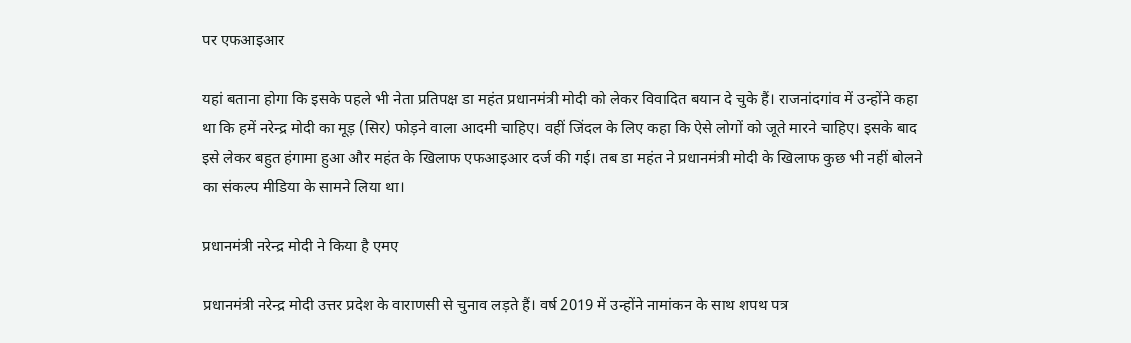पर एफआइआर

यहां बताना होगा कि इसके पहले भी नेता प्रतिपक्ष डा महंत प्रधानमंत्री मोदी को लेकर विवादित बयान दे चुके हैं। राजनांदगांव में उन्होंने कहा था कि हमें नरेन्द्र मोदी का मूड़ (सिर) फोड़ने वाला आदमी चाहिए। वहीं जिंदल के लिए कहा कि ऐसे लोगों को जूते मारने चाहिए। इसके बाद इसे लेकर बहुत हंगामा हुआ और महंत के खिलाफ एफआइआर दर्ज की गई। तब डा महंत ने प्रधानमंत्री मोदी के खिलाफ कुछ भी नहीं बोलने का संकल्प मीडिया के सामने लिया था।

प्रधानमंत्री नरेन्द्र मोदी ने किया है एमए

प्रधानमंत्री नरेन्द्र मोदी उत्तर प्रदेश के वाराणसी से चुनाव लड़ते हैं। वर्ष 2019 में उन्होंने नामांकन के साथ शपथ पत्र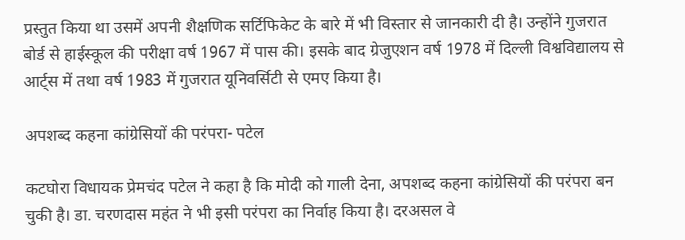प्रस्तुत किया था उसमें अपनी शैक्षणिक सर्टिफिकेट के बारे में भी विस्तार से जानकारी दी है। उन्होंने गुजरात बोर्ड से हाईस्कूल की परीक्षा वर्ष 1967 में पास की। इसके बाद ग्रेजुएशन वर्ष 1978 में दिल्ली विश्वविद्यालय से आर्ट्स में तथा वर्ष 1983 में गुजरात यूनिवर्सिटी से एमए किया है।

अपशब्द कहना कांग्रेसियों की परंपरा- पटेल

कटघोरा विधायक प्रेमचंद पटेल ने कहा है कि मोदी को गाली देना, अपशब्द कहना कांग्रेसियों की परंपरा बन चुकी है। डा. चरणदास महंत ने भी इसी परंपरा का निर्वाह किया है। दरअसल वे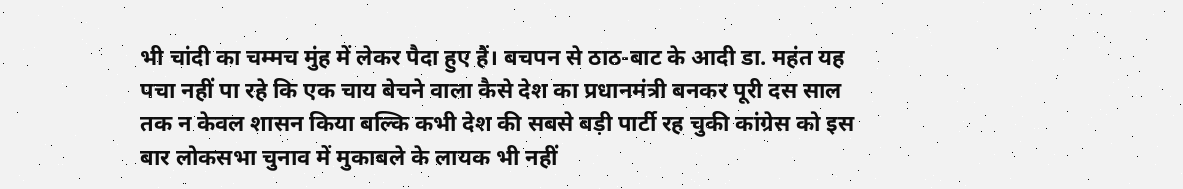भी चांदी का चम्मच मुंह में लेकर पैदा हुए हैं। बचपन से ठाठ-बाट के आदी डा. महंत यह पचा नहीं पा रहे कि एक चाय बेचने वाला कैसे देश का प्रधानमंत्री बनकर पूरी दस साल तक न केवल शासन किया बल्कि कभी देश की सबसे बड़ी पार्टी रह चुकी कांग्रेस को इस बार लोकसभा चुनाव में मुकाबले के लायक भी नहीं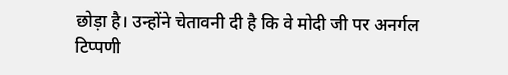छोड़ा है। उन्होंने चेतावनी दी है कि वे मोदी जी पर अनर्गल टिप्पणी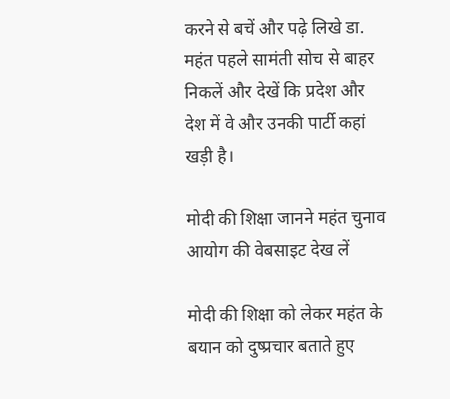करने से बचें और पढ़े लिखे डा. महंत पहले सामंती सोच से बाहर निकलें और देखें कि प्रदेश और देश में वे और उनकी पार्टी कहां खड़ी है।

मोदी की शिक्षा जानने महंत चुनाव आयोग की वेबसाइट देख लें

मोदी की शिक्षा को लेकर महंत के बयान को दुष्प्रचार बताते हुए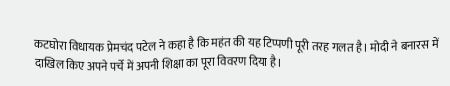कटघोरा विधायक प्रेमचंद पटेल ने कहा है कि महंत की यह टिप्पणी पूरी तरह गलत है। मोदी ने बनारस में दाखिल किए अपने पर्चे में अपनी शिक्षा का पूरा विवरण दिया है।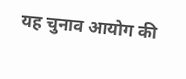यह चुनाव आयोग की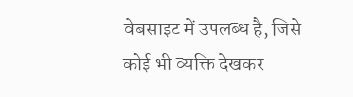वेबसाइट में उपलब्ध है, जिसे कोई भी व्यक्ति देखकर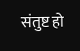संतुष्ट हो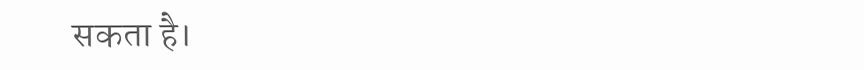सकता है।